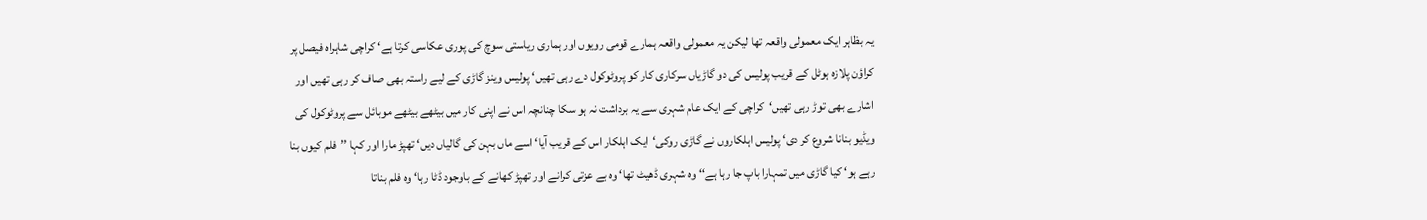یہ بظاہر ایک معمولی واقعہ تھا لیکن یہ معمولی واقعہ ہمارے قومی رویوں اور ہماری ریاستی سوچ کی پوری عکاسی کرتا ہے‘ کراچی شاہراہ فیصل پر کراؤن پلازہ ہوٹل کے قریب پولیس کی دو گاڑیاں سرکاری کار کو پروٹوکول دے رہی تھیں‘ پولیس وینز گاڑی کے لیے راستہ بھی صاف کر رہی تھیں اور اشارے بھی توڑ رہی تھیں‘کراچی کے ایک عام شہری سے یہ برداشت نہ ہو سکا چنانچہ اس نے اپنی کار میں بیٹھے بیٹھے موبائل سے پروٹوکول کی ویڈیو بنانا شروع کر دی‘ پولیس اہلکاروں نے گاڑی روکی‘ایک اہلکار اس کے قریب آیا‘ اسے ماں بہن کی گالیاں دیں‘ تھپڑ مارا اور کہا ’’فلم کیوں بنا رہے ہو‘ کیا گاڑی میں تمہارا باپ جا رہا ہے‘‘ وہ شہری ڈھیٹ تھا‘ وہ بے عزتی کرانے اور تھپڑ کھانے کے باوجود ڈٹا رہا‘ وہ فلم بناتا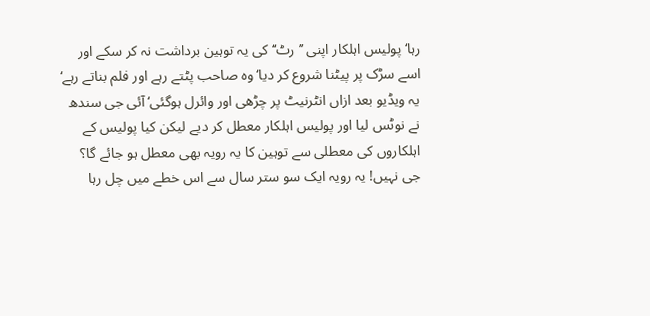رہا‘ پولیس اہلکار اپنی ’’رٹ‘‘ کی یہ توہین برداشت نہ کر سکے اور اسے سڑک پر پیٹنا شروع کر دیا‘ وہ صاحب پٹتے رہے اور فلم بناتے رہے‘ یہ ویڈیو بعد ازاں انٹرنیٹ پر چڑھی اور وائرل ہوگئی‘ آئی جی سندھ نے نوٹس لیا اور پولیس اہلکار معطل کر دیے لیکن کیا پولیس کے اہلکاروں کی معطلی سے توہین کا یہ رویہ بھی معطل ہو جائے گا؟ جی نہیں! یہ رویہ ایک سو ستر سال سے اس خطے میں چل رہا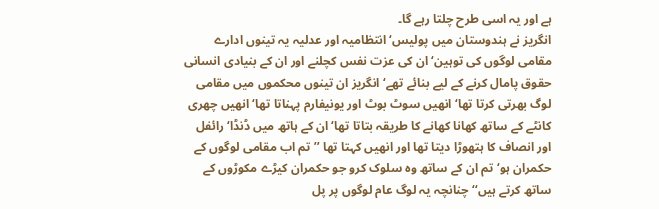ہے اور یہ اسی طرح چلتا رہے گا۔
انگریز نے ہندوستان میں پولیس‘ انتظامیہ اور عدلیہ یہ تینوں ادارے مقامی لوگوں کی توہین‘ ان کی عزت نفس کچلنے اور ان کے بنیادی انسانی حقوق پامال کرنے کے لیے بنائے تھے‘ انگریز ان تینوں محکموں میں مقامی لوگ بھرتی کرتا تھا‘ انھیں سوٹ بوٹ اور یونیفارم پہناتا تھا‘ انھیں چھری کانٹے کے ساتھ کھانا کھانے کا طریقہ بتاتا تھا‘ ان کے ہاتھ میں ڈنڈا‘ رائفل اور انصاف کا ہتھوڑا دیتا تھا اور انھیں کہتا تھا ’’تم اب مقامی لوگوں کے حکمران ہو‘ تم ان کے ساتھ وہ سلوک کرو جو حکمران کیڑے مکوڑوں کے ساتھ کرتے ہیں‘‘ چنانچہ یہ لوگ عام لوگوں پر پل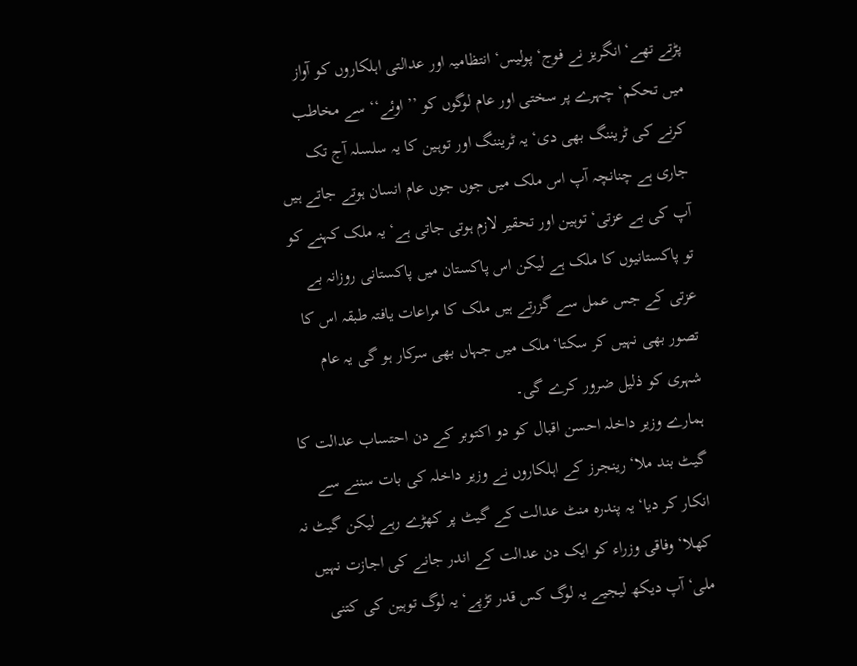پڑتے تھے‘ انگریز نے فوج‘ پولیس‘ انتظامیہ اور عدالتی اہلکاروں کو آواز میں تحکم‘ چہرے پر سختی اور عام لوگوں کو ’’اوئے‘‘ سے مخاطب کرنے کی ٹریننگ بھی دی‘ یہ ٹریننگ اور توہین کا یہ سلسلہ آج تک جاری ہے چنانچہ آپ اس ملک میں جوں جوں عام انسان ہوتے جاتے ہیں آپ کی بے عزتی‘ توہین اور تحقیر لازم ہوتی جاتی ہے‘ یہ ملک کہنے کو تو پاکستانیوں کا ملک ہے لیکن اس پاکستان میں پاکستانی روزانہ بے عزتی کے جس عمل سے گزرتے ہیں ملک کا مراعات یافتہ طبقہ اس کا تصور بھی نہیں کر سکتا‘ ملک میں جہاں بھی سرکار ہو گی یہ عام شہری کو ذلیل ضرور کرے گی۔
ہمارے وزیر داخلہ احسن اقبال کو دو اکتوبر کے دن احتساب عدالت کا گیٹ بند ملا‘ رینجرز کے اہلکاروں نے وزیر داخلہ کی بات سننے سے انکار کر دیا‘ یہ پندرہ منٹ عدالت کے گیٹ پر کھڑے رہے لیکن گیٹ نہ کھلا‘ وفاقی وزراء کو ایک دن عدالت کے اندر جانے کی اجازت نہیں ملی‘آپ دیکھ لیجیے یہ لوگ کس قدر تڑپے‘ یہ لوگ توہین کی کتنی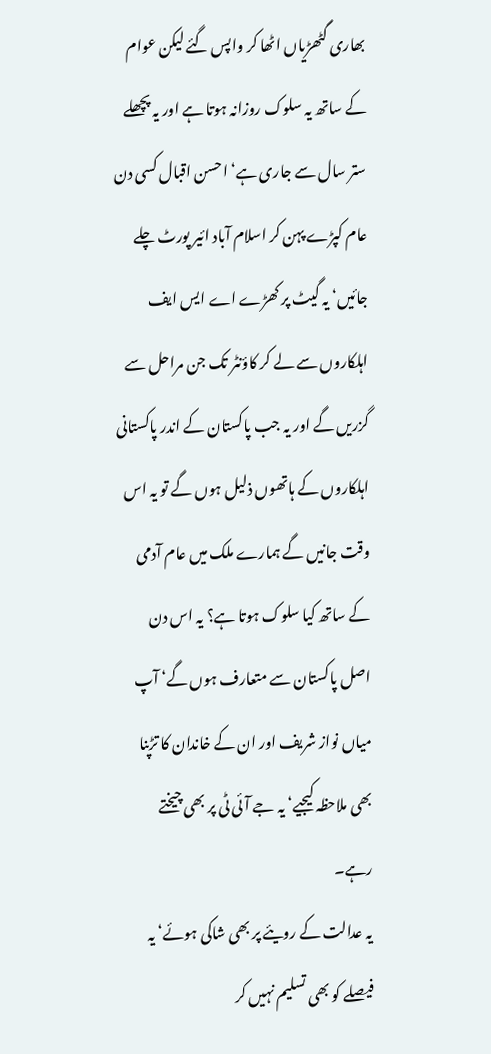بھاری گٹھڑیاں اٹھا کر واپس گئے لیکن عوام کے ساتھ یہ سلوک روزانہ ہوتا ہے اور یہ پچھلے ستر سال سے جاری ہے‘ احسن اقبال کسی دن عام کپڑے پہن کر اسلام آباد ائیر پورٹ چلے جائیں‘ یہ گیٹ پر کھڑے اے ایس ایف اہلکاروں سے لے کر کاؤنٹر تک جن مراحل سے گزریں گے اور یہ جب پاکستان کے اندر پاکستانی اہلکاروں کے ہاتھوں ذلیل ہوں گے تو یہ اس وقت جانیں گے ہمارے ملک میں عام آدمی کے ساتھ کیا سلوک ہوتا ہے؟ یہ اس دن اصل پاکستان سے متعارف ہوں گے‘ آپ میاں نواز شریف اور ان کے خاندان کا تڑپنا بھی ملاحظہ کیجیے‘ یہ جے آئی ٹی پر بھی چیختے رہے۔
یہ عدالت کے رویئے پر بھی شاکی ہوئے‘ یہ فیصلے کو بھی تسلیم نہیں کر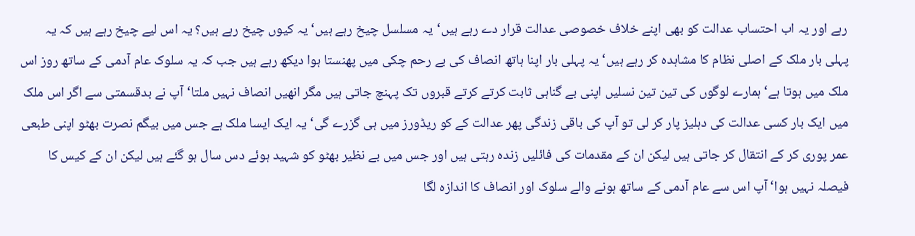رہے اور یہ اب احتساب عدالت کو بھی اپنے خلاف خصوصی عدالت قرار دے رہے ہیں‘یہ مسلسل چیخ رہے ہیں‘ یہ کیوں چیخ رہے ہیں؟ یہ اس لیے چیخ رہے ہیں کہ یہ پہلی بار ملک کے اصلی نظام کا مشاہدہ کر رہے ہیں‘ یہ پہلی بار اپنا ہاتھ انصاف کی بے رحم چکی میں پھنستا ہوا دیکھ رہے ہیں جب کہ یہ سلوک عام آدمی کے ساتھ روز اس ملک میں ہوتا ہے‘ ہمارے لوگوں کی تین تین نسلیں اپنی بے گناہی ثابت کرتے کرتے قبروں تک پہنچ جاتی ہیں مگر انھیں انصاف نہیں ملتا‘ آپ نے بدقسمتی سے اگر اس ملک میں ایک بار کسی عدالت کی دہلیز پار کر لی تو آپ کی باقی زندگی پھر عدالت کے کو ریڈورز میں ہی گزرے گی‘ یہ ایک ایسا ملک ہے جس میں بیگم نصرت بھٹو اپنی طبعی عمر پوری کر کے انتقال کر جاتی ہیں لیکن ان کے مقدمات کی فائلیں زندہ رہتی ہیں اور جس میں بے نظیر بھٹو کو شہید ہوئے دس سال ہو گئے ہیں لیکن ان کے کیس کا فیصلہ نہیں ہوا‘ آپ اس سے عام آدمی کے ساتھ ہونے والے سلوک اور انصاف کا اندازہ لگا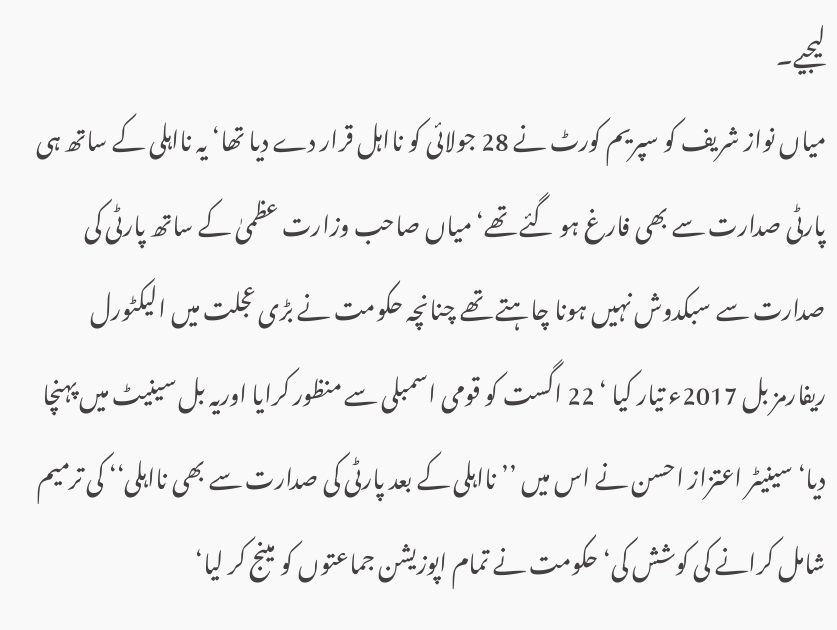لیجیے۔
میاں نواز شریف کو سپریم کورٹ نے 28 جولائی کو نااہل قرار دے دیا تھا‘ یہ نااہلی کے ساتھ ہی پارٹی صدارت سے بھی فارغ ہو گئے تھے‘ میاں صاحب وزارت عظمیٰ کے ساتھ پارٹی کی صدارت سے سبکدوش نہیں ہونا چاہتے تھے چنانچہ حکومت نے بڑی عجلت میں الیکٹورل ریفارمز بل 2017ء تیار کیا ‘ 22 اگست کو قومی اسمبلی سے منظور کرایا اوریہ بل سینیٹ میں پہنچا دیا‘ سینیٹر اعتزاز احسن نے اس میں ’’نااہلی کے بعد پارٹی کی صدارت سے بھی نااہلی‘‘ کی ترمیم شامل کرانے کی کوشش کی‘ حکومت نے تمام اپوزیشن جماعتوں کو مینج کر لیا‘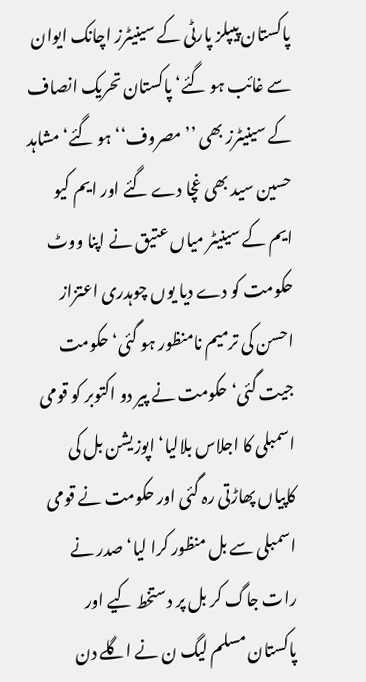پاکستان پیپلز پارٹی کے سینیٹرز اچانک ایوان سے غائب ہو گئے‘ پاکستان تحریک انصاف کے سینیٹرز بھی ’’مصروف‘‘ ہو گئے‘ مشاہد حسین سید بھی غچا دے گئے اور ایم کیو ایم کے سینیٹر میاں عتیق نے اپنا ووٹ حکومت کو دے دیا یوں چوہدری اعتزاز احسن کی ترمیم نامنظور ہو گئی‘ حکومت جیت گئی‘ حکومت نے پیر دو اکتوبر کو قومی اسمبلی کا اجلاس بلالیا‘ اپوزیشن بل کی کاپیاں پھاڑتی رہ گئی اور حکومت نے قومی اسمبلی سے بل منظور کرا لیا‘ صدر نے رات جاگ کر بل پر دستخط کیے اور پاکستان مسلم لیگ ن نے اگلے دن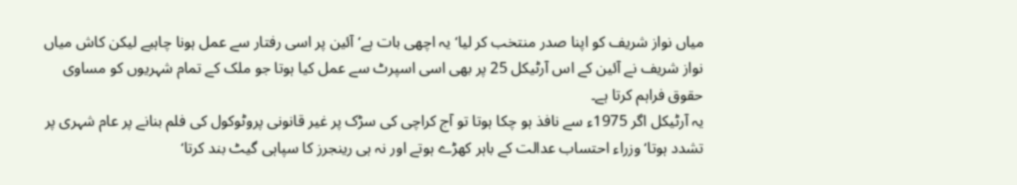میاں نواز شریف کو اپنا صدر منتخب کر لیا‘ یہ اچھی بات ہے‘ آئین پر اسی رفتار سے عمل ہونا چاہیے لیکن کاش میاں نواز شریف نے آئین کے اس آرٹیکل 25 پر بھی اسی اسپرٹ سے عمل کیا ہوتا جو ملک کے تمام شہریوں کو مساوی حقوق فراہم کرتا ہے۔
یہ آرٹیکل اگر 1975ء سے نافذ ہو چکا ہوتا تو آج کراچی کی سڑک پر غیر قانونی پروٹوکول کی فلم بنانے پر عام شہری پر تشدد ہوتا‘ وزراء احتساب عدالت کے باہر کھڑے ہوتے اور نہ ہی رینجرز کا سپاہی گیٹ بند کرتا‘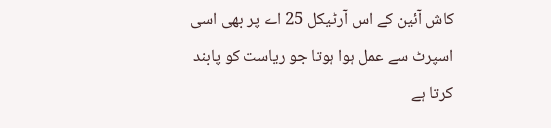کاش آئین کے اس آرٹیکل 25 اے پر بھی اسی اسپرٹ سے عمل ہوا ہوتا جو ریاست کو پابند کرتا ہے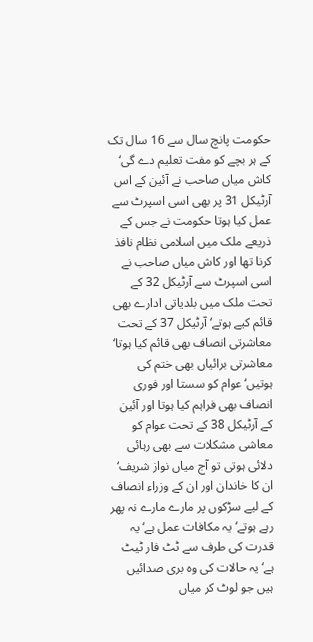حکومت پانچ سال سے 16 سال تک کے ہر بچے کو مفت تعلیم دے گی‘ کاش میاں صاحب نے آئین کے اس آرٹیکل 31 پر بھی اسی اسپرٹ سے عمل کیا ہوتا حکومت نے جس کے ذریعے ملک میں اسلامی نظام نافذ کرنا تھا اور کاش میاں صاحب نے اسی اسپرٹ سے آرٹیکل 32 کے تحت ملک میں بلدیاتی ادارے بھی قائم کیے ہوتے‘ آرٹیکل 37 کے تحت معاشرتی انصاف بھی قائم کیا ہوتا‘ معاشرتی برائیاں بھی ختم کی ہوتیں‘ عوام کو سستا اور فوری انصاف بھی فراہم کیا ہوتا اور آئین کے آرٹیکل 38 کے تحت عوام کو معاشی مشکلات سے بھی رہائی دلائی ہوتی تو آج میاں نواز شریف‘ ان کا خاندان اور ان کے وزراء انصاف کے لیے سڑکوں پر مارے مارے نہ پھر رہے ہوتے‘ یہ مکافات عمل ہے‘ یہ قدرت کی طرف سے ٹٹ فار ٹیٹ ہے‘ یہ حالات کی وہ بری صدائیں ہیں جو لوٹ کر میاں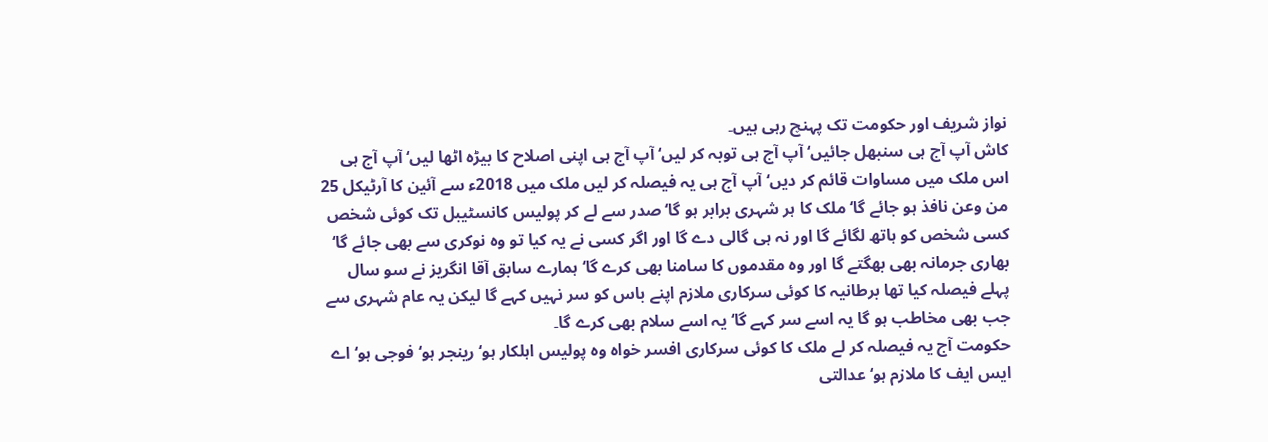نواز شریف اور حکومت تک پہنچ رہی ہیں۔
کاش آپ آج ہی سنبھل جائیں‘ آپ آج ہی توبہ کر لیں‘ آپ آج ہی اپنی اصلاح کا بیڑہ اٹھا لیں‘ آپ آج ہی اس ملک میں مساوات قائم کر دیں‘ آپ آج ہی یہ فیصلہ کر لیں ملک میں 2018ء سے آئین کا آرٹیکل 25 من وعن نافذ ہو جائے گا‘ ملک کا ہر شہری برابر ہو گا‘ صدر سے لے کر پولیس کانسٹیبل تک کوئی شخص کسی شخص کو ہاتھ لگائے گا اور نہ ہی گالی دے گا اور اگر کسی نے یہ کیا تو وہ نوکری سے بھی جائے گا‘ بھاری جرمانہ بھی بھگتے گا اور وہ مقدموں کا سامنا بھی کرے گا‘ ہمارے سابق آقا انگریز نے سو سال پہلے فیصلہ کیا تھا برطانیہ کا کوئی سرکاری ملازم اپنے باس کو سر نہیں کہے گا لیکن یہ عام شہری سے جب بھی مخاطب ہو گا یہ اسے سر کہے گا‘ یہ اسے سلام بھی کرے گا۔
حکومت آج یہ فیصلہ کر لے ملک کا کوئی سرکاری افسر خواہ وہ پولیس اہلکار ہو‘ رینجر ہو‘ فوجی ہو‘ اے ایس ایف کا ملازم ہو‘ عدالتی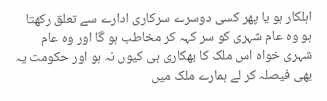اہلکار ہو یا پھر کسی دوسرے سرکاری ادارے سے تعلق رکھتا ہو وہ عام شہری کو سر کہہ کر مخاطب ہو گا اور وہ عام شہری خواہ اس ملک کا بھکاری ہی کیوں نہ ہو اور حکومت یہ بھی فیصلہ کر لے ہمارے ملک میں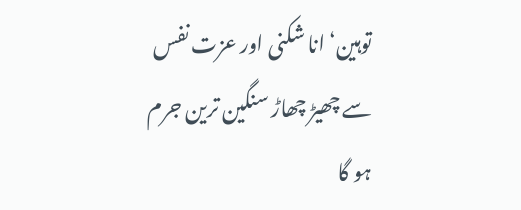توہین‘ انا شکنی اور عزت نفس سے چھیڑ چھاڑ سنگین ترین جرم ہو گا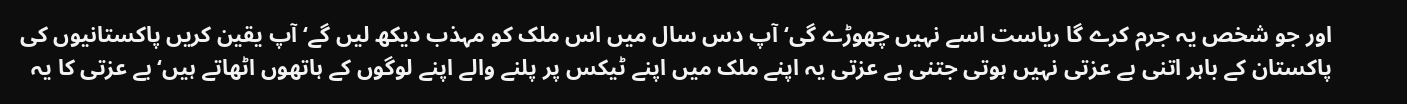اور جو شخص یہ جرم کرے گا ریاست اسے نہیں چھوڑے گی‘ آپ دس سال میں اس ملک کو مہذب دیکھ لیں گے‘ آپ یقین کریں پاکستانیوں کی پاکستان کے باہر اتنی بے عزتی نہیں ہوتی جتنی بے عزتی یہ اپنے ملک میں اپنے ٹیکس پر پلنے والے اپنے لوگوں کے ہاتھوں اٹھاتے ہیں‘بے عزتی کا یہ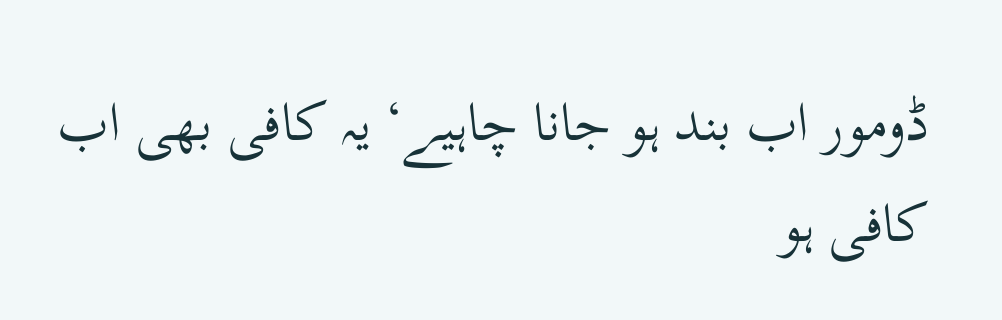ڈومور اب بند ہو جانا چاہیے‘ یہ کافی بھی اب کافی ہو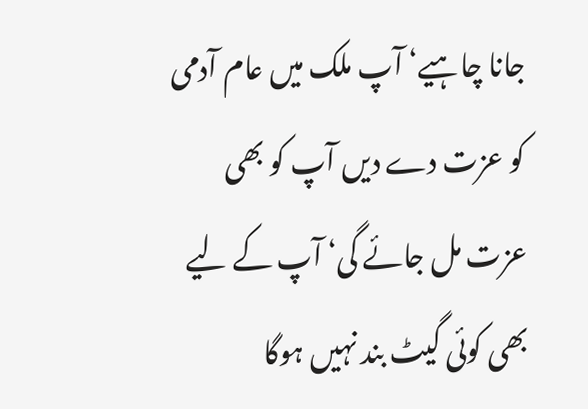جانا چاہیے‘ آپ ملک میں عام آدمی کو عزت دے دیں آپ کو بھی عزت مل جائے گی‘ آپ کے لیے بھی کوئی گیٹ بند نہیں ہوگا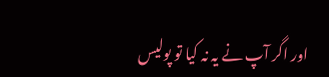اور اگر آپ نے یہ نہ کیا تو پولیس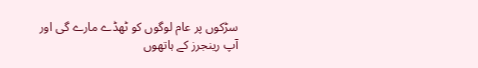سڑکوں پر عام لوگوں کو ٹھڈے مارے گی اور آپ رینجرز کے ہاتھوں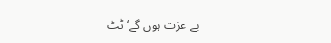بے عزت ہوں گے‘ ٹٹ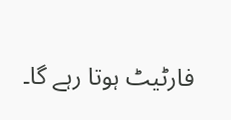فارٹیٹ ہوتا رہے گا۔